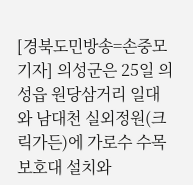[경북도민방송=손중모 기자] 의성군은 25일 의성읍 원당삼거리 일대와 남대천 실외정원(크릭가든)에 가로수 수목 보호대 설치와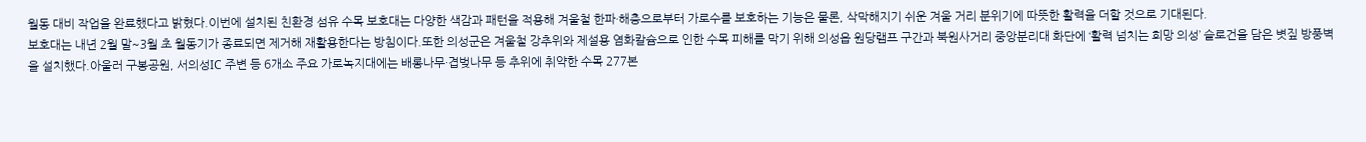월동 대비 작업을 완료했다고 밝혔다.이번에 설치된 친환경 섬유 수목 보호대는 다양한 색감과 패턴을 적용해 겨울철 한파·해충으로부터 가로수를 보호하는 기능은 물론, 삭막해지기 쉬운 겨울 거리 분위기에 따뜻한 활력을 더할 것으로 기대된다.
보호대는 내년 2월 말~3월 초 월동기가 종료되면 제거해 재활용한다는 방침이다.또한 의성군은 겨울철 강추위와 제설용 염화칼슘으로 인한 수목 피해를 막기 위해 의성읍 원당램프 구간과 북원사거리 중앙분리대 화단에 ‘활력 넘치는 희망 의성’ 슬로건을 담은 볏짚 방풍벽을 설치했다.아울러 구봉공원, 서의성IC 주변 등 6개소 주요 가로녹지대에는 배롱나무·겹벚나무 등 추위에 취약한 수목 277본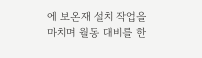에 보온재 설치 작업을 마치며 월동 대비를 한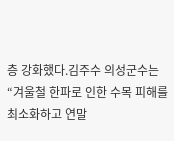층 강화했다.김주수 의성군수는 “겨울철 한파로 인한 수목 피해를 최소화하고 연말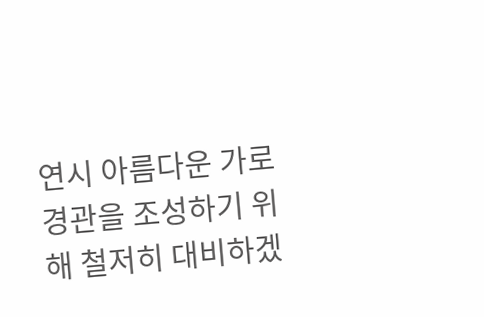연시 아름다운 가로경관을 조성하기 위해 철저히 대비하겠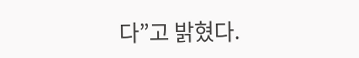다”고 밝혔다.